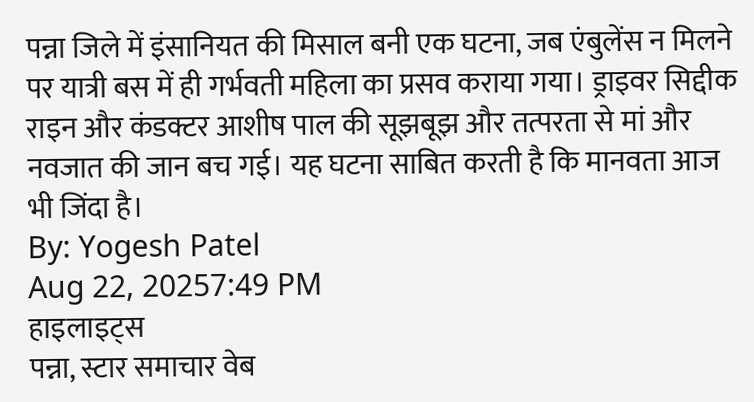पन्ना जिले में इंसानियत की मिसाल बनी एक घटना, जब एंबुलेंस न मिलने पर यात्री बस में ही गर्भवती महिला का प्रसव कराया गया। ड्राइवर सिद्दीक राइन और कंडक्टर आशीष पाल की सूझबूझ और तत्परता से मां और नवजात की जान बच गई। यह घटना साबित करती है कि मानवता आज भी जिंदा है।
By: Yogesh Patel
Aug 22, 20257:49 PM
हाइलाइट्स
पन्ना, स्टार समाचार वेब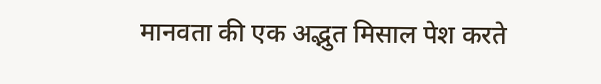मानवता की एक अद्भुत मिसाल पेश करते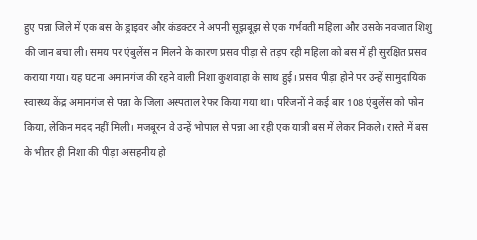हुए पन्ना जिले में एक बस के ड्राइवर और कंडक्टर ने अपनी सूझबूझ से एक गर्भवती महिला और उसके नवजात शिशु की जान बचा ली। समय पर एंबुलेंस न मिलने के कारण प्रसव पीड़ा से तड़प रही महिला को बस में ही सुरक्षित प्रसव कराया गया। यह घटना अमानगंज की रहने वाली निशा कुशवाहा के साथ हुई। प्रसव पीड़ा होने पर उन्हें सामुदायिक स्वास्थ्य केंद्र अमानगंज से पन्ना के जिला अस्पताल रेफर किया गया था। परिजनों ने कई बार 108 एंबुलेंस को फोन किया, लेकिन मदद नहीं मिली। मजबूरन वे उन्हें भोपाल से पन्ना आ रही एक यात्री बस में लेकर निकले। रास्ते में बस के भीतर ही निशा की पीड़ा असहनीय हो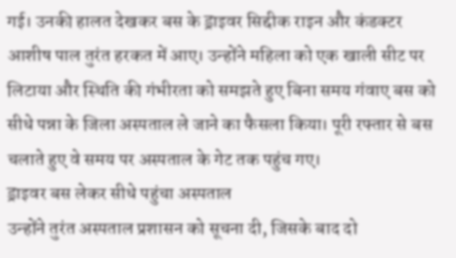गई। उनकी हालत देखकर बस के ड्राइवर सिद्दीक राइन और कंडक्टर आशीष पाल तुरंत हरकत में आए। उन्होंने महिला को एक खाली सीट पर लिटाया और स्थिति की गंभीरता को समझते हुए बिना समय गंवाए बस को सीधे पन्ना के जिला अस्पताल ले जाने का फैसला किया। पूरी रफ्तार से बस चलाते हुए वे समय पर अस्पताल के गेट तक पहुंच गए।
ड्राइवर बस लेकर सीधे पहुंचा अस्पताल
उन्होंने तुरंत अस्पताल प्रशासन को सूचना दी, जिसके बाद दो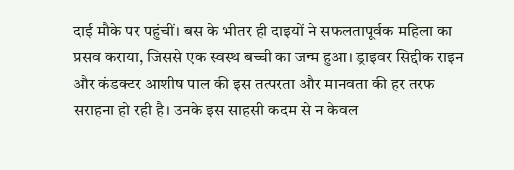दाई मौके पर पहुंचीं। बस के भीतर ही दाइयों ने सफलतापूर्वक महिला का प्रसव कराया, जिससे एक स्वस्थ बच्ची का जन्म हुआ। ड्राइवर सिद्दीक राइन और कंडक्टर आशीष पाल की इस तत्परता और मानवता की हर तरफ सराहना हो रही है। उनके इस साहसी कदम से न केवल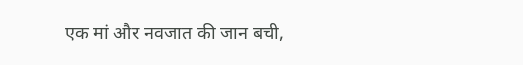एक मां और नवजात की जान बची,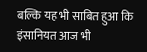बल्कि यह भी साबित हुआ कि इंसानियत आज भी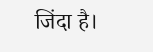जिंदा है।